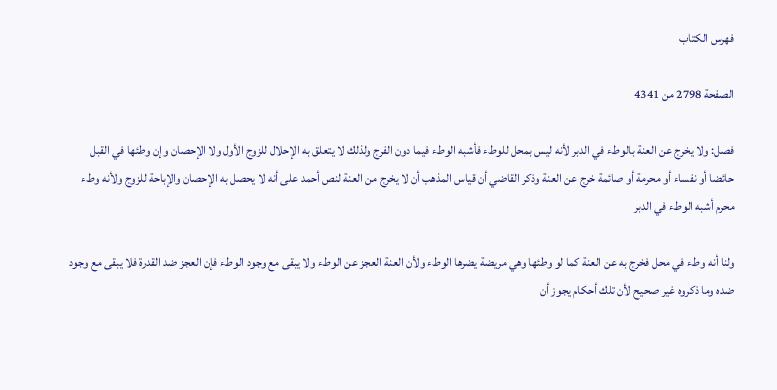فهرس الكتاب

الصفحة 2798 من 4341

فصل: ولا يخرج عن العنة بالوطء في الدبر لأنه ليس بمحل للوطء فأشبه الوطء فيما دون الفرج ولذلك لا يتعلق به الإحلال للزوج الأول ولا الإحصان وإن وطئها في القبل حائضا أو نفساء أو محرمة أو صائمة خرج عن العنة وذكر القاضي أن قياس المذهب أن لا يخرج من العنة لنص أحمد على أنه لا يحصل به الإحصان والإباحة للزوج ولأنه وطء محرم أشبه الوطء في الدبر

ولنا أنه وطء في محل فخرج به عن العنة كما لو وطئها وهي مريضة يضرها الوطء ولأن العنة العجز عن الوطء ولا يبقى مع وجود الوطء فإن العجز ضد القدرة فلا يبقى مع وجود ضده وما ذكروه غير صحيح لأن تلك أحكام يجوز أن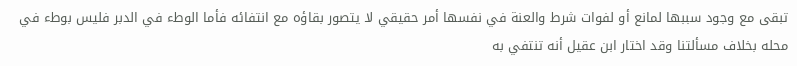تبقى مع وجود سببها لمانع أو لفوات شرط والعنة في نفسها أمر حقيقي لا يتصور بقاؤه مع انتفائه فأما الوطء في الدبر فليس بوطء في محله بخلاف مسألتنا وقد اختار ابن عقيل أنه تنتفي به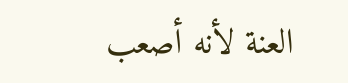العنة لأنه أصعب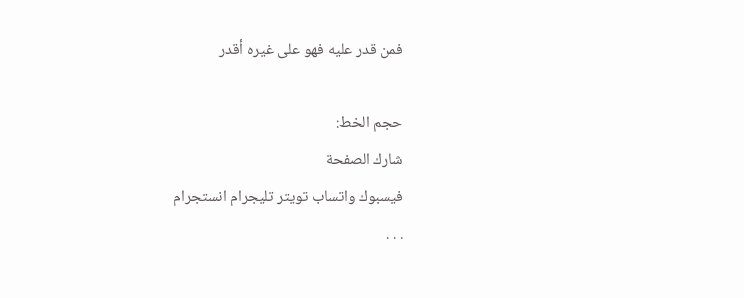فمن قدر عليه فهو على غيره أقدر

حجم الخط:
شارك الصفحة
فيسبوك واتساب تويتر تليجرام انستجرام
. . .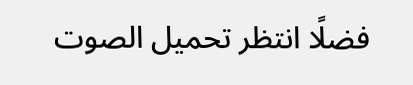فضلًا انتظر تحميل الصوت